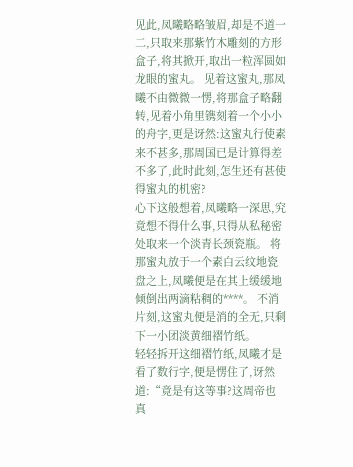见此,凤曦略略皱眉,却是不道一二,只取来那紫竹木雕刻的方形盒子,将其掀开,取出一粒浑圆如龙眼的蜜丸。 见着这蜜丸,那凤曦不由微微一愣,将那盒子略翻转,见着小角里镌刻着一个小小的舟字,更是讶然:这蜜丸行使素来不甚多,那周国已是计算得差不多了,此时此刻,怎生还有甚使得蜜丸的机密?
心下这般想着,凤曦略一深思,究竟想不得什么事,只得从私秘密处取来一个淡青长颈瓷瓶。 将那蜜丸放于一个素白云纹地瓷盘之上,凤曦便是在其上缓缓地倾倒出两滴粘稠的****。 不消片刻,这蜜丸便是消的全无,只剩下一小团淡黄细褶竹纸。
轻轻拆开这细褶竹纸,凤曦才是看了数行字,便是愣住了,讶然道:“竟是有这等事?这周帝也真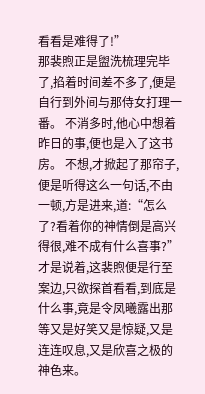看看是难得了!”
那裴煦正是盥洗梳理完毕了,掐着时间差不多了,便是自行到外间与那侍女打理一番。 不消多时,他心中想着昨日的事,便也是入了这书房。 不想,才掀起了那帘子,便是听得这么一句话,不由一顿,方是进来,道:“怎么了?看着你的神情倒是高兴得很,难不成有什么喜事?”
才是说着,这裴煦便是行至案边,只欲探首看看,到底是什么事,竟是令凤曦露出那等又是好笑又是惊疑,又是连连叹息,又是欣喜之极的神色来。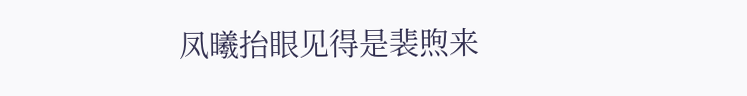凤曦抬眼见得是裴煦来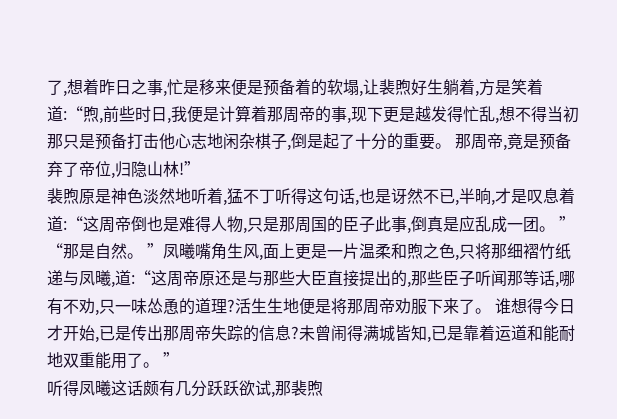了,想着昨日之事,忙是移来便是预备着的软塌,让裴煦好生躺着,方是笑着道:“煦,前些时日,我便是计算着那周帝的事,现下更是越发得忙乱,想不得当初那只是预备打击他心志地闲杂棋子,倒是起了十分的重要。 那周帝,竟是预备弃了帝位,归隐山林!”
裴煦原是神色淡然地听着,猛不丁听得这句话,也是讶然不已,半晌,才是叹息着道:“这周帝倒也是难得人物,只是那周国的臣子此事,倒真是应乱成一团。 ”
“那是自然。 ”凤曦嘴角生风,面上更是一片温柔和煦之色,只将那细褶竹纸递与凤曦,道:“这周帝原还是与那些大臣直接提出的,那些臣子听闻那等话,哪有不劝,只一味怂恿的道理?活生生地便是将那周帝劝服下来了。 谁想得今日才开始,已是传出那周帝失踪的信息?未曾闹得满城皆知,已是靠着运道和能耐地双重能用了。 ”
听得凤曦这话颇有几分跃跃欲试,那裴煦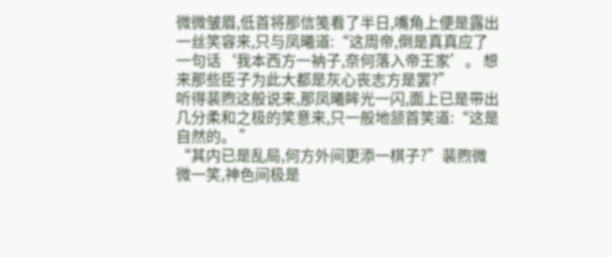微微皱眉,低首将那信笺看了半日,嘴角上便是露出一丝笑容来,只与凤曦道:“这周帝,倒是真真应了一句话‘我本西方一衲子,奈何落入帝王家’。 想来那些臣子为此大都是灰心丧志方是罢?”
听得裴煦这般说来,那凤曦眸光一闪,面上已是带出几分柔和之极的笑意来,只一般地颔首笑道:“这是自然的。 ”
“其内已是乱局,何方外间更添一棋子?”裴煦微微一笑,神色间极是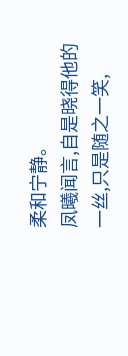柔和宁静。
凤曦闻言,自是晓得他的一丝,只是随之一笑,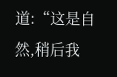道:“这是自然,稍后我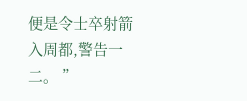便是令士卒射箭入周都,警告一二。 ”